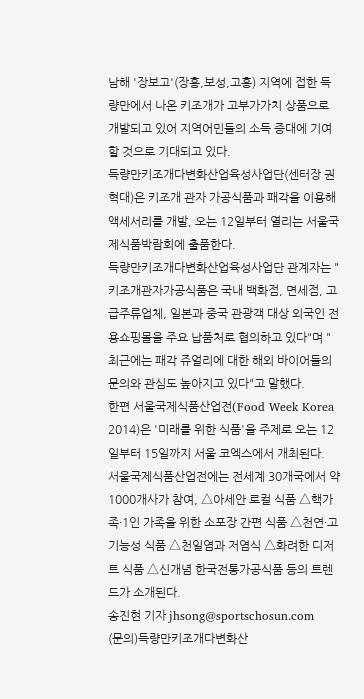남해 '장보고'(장흥,보성,고흥) 지역에 접한 득량만에서 나온 키조개가 고부가가치 상품으로 개발되고 있어 지역어민들의 소득 증대에 기여할 것으로 기대되고 있다.
득량만키조개다변화산업육성사업단(센터장 권혁대)은 키조개 관자 가공식품과 패각을 이용해 액세서리를 개발, 오는 12일부터 열리는 서울국제식품박람회에 출품한다.
득량만키조개다변화산업육성사업단 관계자는 "키조개관자가공식품은 국내 백화점, 면세점, 고급주류업체, 일본과 중국 관광객 대상 외국인 전용쇼핑몰을 주요 납품처로 협의하고 있다"며 "최근에는 패각 쥬얼리에 대한 해외 바이어들의 문의와 관심도 높아지고 있다"고 말했다.
한편 서울국제식품산업전(Food Week Korea 2014)은 '미래를 위한 식품'을 주제로 오는 12일부터 15일까지 서울 코엑스에서 개최된다.
서울국제식품산업전에는 전세계 30개국에서 약 1000개사가 참여, △아세안 로컬 식품 △핵가족·1인 가족을 위한 소포장 간편 식품 △천연·고기능성 식품 △천일염과 저염식 △화려한 디저트 식품 △신개념 한국전통가공식품 등의 트렌드가 소개된다.
송진현 기자 jhsong@sportschosun.com
(문의)득량만키조개다변화산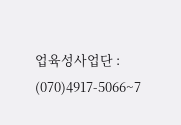업육성사업단 : (070)4917-5066~7